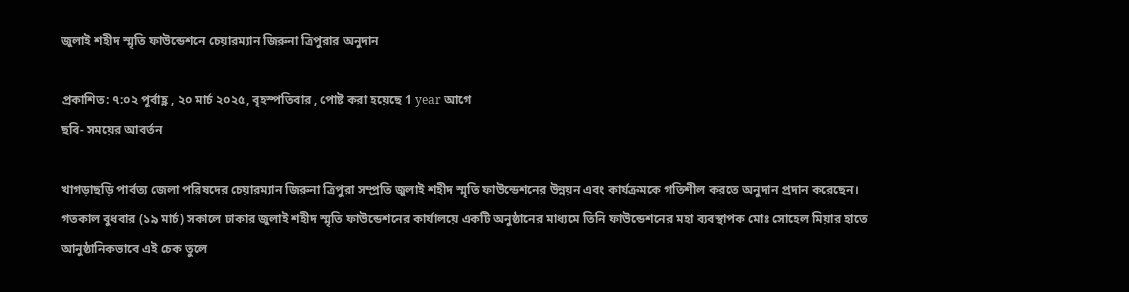জুলাই শহীদ স্মৃতি ফাউন্ডেশনে চেয়ারম্যান জিরুনা ত্রিপুরার অনুদান

প্রকাশিত: ৭:০২ পূর্বাহ্ণ , ২০ মার্চ ২০২৫, বৃহস্পতিবার , পোষ্ট করা হয়েছে 1 year আগে
ছবি- সময়ের আবর্তন

খাগড়াছড়ি পার্বত্য জেলা পরিষদের চেয়ারম্যান জিরুনা ত্রিপুরা সম্প্রতি জুলাই শহীদ স্মৃতি ফাউন্ডেশনের উন্নয়ন এবং কার্যক্রমকে গতিশীল করতে অনুদান প্রদান করেছেন। গতকাল বুধবার (১৯ মার্চ) সকালে ঢাকার জুলাই শহীদ স্মৃতি ফাউন্ডেশনের কার্যালয়ে একটি অনুষ্ঠানের মাধ্যমে তিনি ফাউন্ডেশনের মহা ব্যবস্থাপক মোঃ সোহেল মিয়ার হাতে আনুষ্ঠানিকভাবে এই চেক তুলে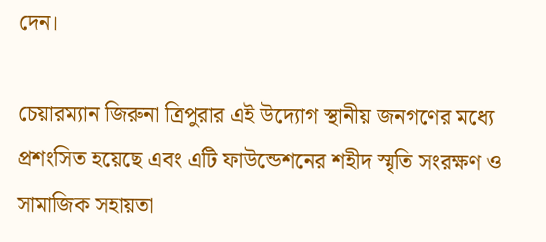দেন।

চেয়ারম্যান জিরুনা ত্রিপুরার এই উদ্যোগ স্থানীয় জনগণের মধ্যে প্রশংসিত হয়েছে এবং এটি ফাউন্ডেশনের শহীদ স্মৃতি সংরক্ষণ ও সামাজিক সহায়তা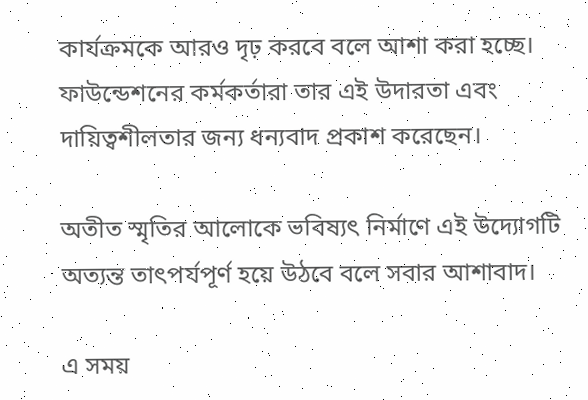কার্যক্রমকে আরও দৃঢ় করবে বলে আশা করা হচ্ছে। ফাউন্ডেশনের কর্মকর্তারা তার এই উদারতা এবং দায়িত্বশীলতার জন্য ধন্যবাদ প্রকাশ করেছেন।

অতীত স্মৃতির আলোকে ভবিষ্যৎ নির্মাণে এই উদ্যোগটি অত্যন্ত তাৎপর্যপূর্ণ হয়ে উঠবে বলে সবার আশাবাদ।

এ সময়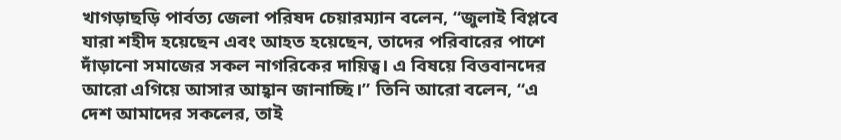খাগড়াছড়ি পার্বত্য জেলা পরিষদ চেয়ারম্যান বলেন, “জুলাই বিপ্লবে যারা শহীদ হয়েছেন এবং আহত হয়েছেন, তাদের পরিবারের পাশে দাঁড়ানো সমাজের সকল নাগরিকের দায়িত্ব। এ বিষয়ে বিত্তবানদের আরো এগিয়ে আসার আহ্বান জানাচ্ছি।” তিনি আরো বলেন, “এ দেশ আমাদের সকলের, তাই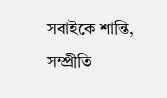সবাইকে শান্তি, সম্প্রীতি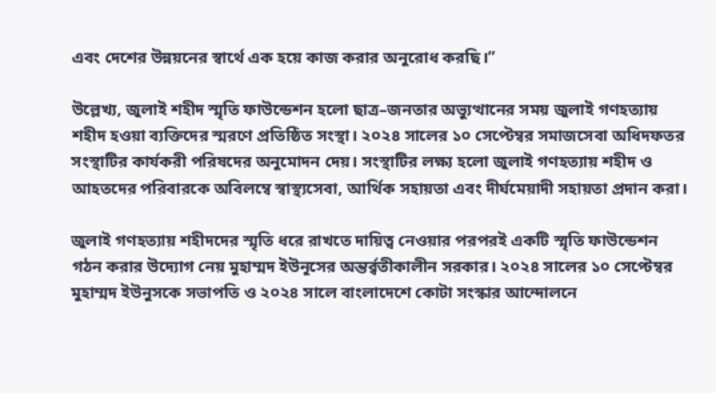এবং দেশের উন্নয়নের স্বার্থে এক হয়ে কাজ করার অনুরোধ করছি।”

উল্লেখ্য, জুলাই শহীদ স্মৃতি ফাউন্ডেশন হলো ছাত্র–জনতার অভ্যুত্থানের সময় জুলাই গণহত্যায় শহীদ হওয়া ব্যক্তিদের স্মরণে প্রতিষ্ঠিত সংস্থা। ২০২৪ সালের ১০ সেপ্টেম্বর সমাজসেবা অধিদফতর সংস্থাটির কার্যকরী পরিষদের অনুমোদন দেয়। সংস্থাটির লক্ষ্য হলো জুলাই গণহত্যায় শহীদ ও আহতদের পরিবারকে অবিলম্বে স্বাস্থ্যসেবা, আর্থিক সহায়তা এবং দীর্ঘমেয়াদী সহায়তা প্রদান করা।

জুলাই গণহত্যায় শহীদদের স্মৃতি ধরে রাখতে দায়িত্ব নেওয়ার পরপরই একটি স্মৃতি ফাউন্ডেশন গঠন করার উদ্যোগ নেয় মুহাম্মদ ইউনূসের অন্তর্র্বতীকালীন সরকার। ২০২৪ সালের ১০ সেপ্টেম্বর মুহাম্মদ ইউনুসকে সভাপতি ও ২০২৪ সালে বাংলাদেশে কোটা সংস্কার আন্দোলনে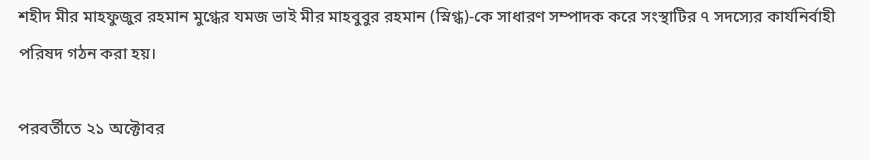শহীদ মীর মাহফুজুর রহমান মুগ্ধের যমজ ভাই মীর মাহবুবুর রহমান (স্নিগ্ধ)-কে সাধারণ সম্পাদক করে সংস্থাটির ৭ সদস্যের কার্যনির্বাহী পরিষদ গঠন করা হয়।

পরবর্তীতে ২১ অক্টোবর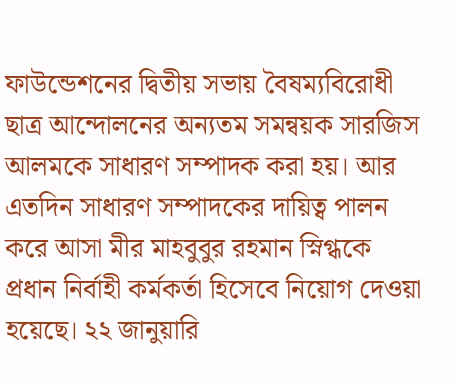ফাউন্ডেশনের দ্বিতীয় সভায় বৈষম্যবিরোধী ছাত্র আন্দোলনের অন্যতম সমন্বয়ক সারজিস আলমকে সাধারণ সম্পাদক করা হয়। আর এতদিন সাধারণ সম্পাদকের দায়িত্ব পালন করে আসা মীর মাহবুবুর রহমান স্নিগ্ধকে প্রধান নির্বাহী কর্মকর্তা হিসেবে নিয়োগ দেওয়া হয়েছে। ২২ জানুয়ারি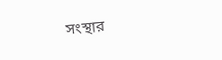সংস্থার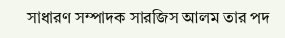সাধারণ সম্পাদক সারজিস আলম তার পদ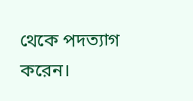থেকে পদত্যাগ করেন।